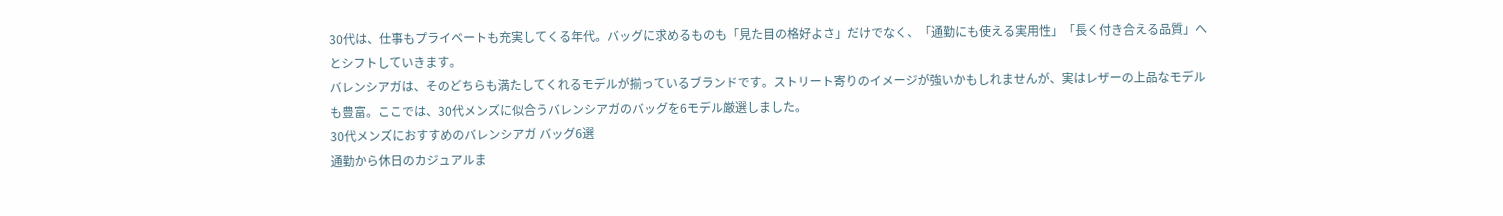30代は、仕事もプライベートも充実してくる年代。バッグに求めるものも「見た目の格好よさ」だけでなく、「通勤にも使える実用性」「長く付き合える品質」へとシフトしていきます。
バレンシアガは、そのどちらも満たしてくれるモデルが揃っているブランドです。ストリート寄りのイメージが強いかもしれませんが、実はレザーの上品なモデルも豊富。ここでは、30代メンズに似合うバレンシアガのバッグを6モデル厳選しました。
30代メンズにおすすめのバレンシアガ バッグ6選
通勤から休日のカジュアルま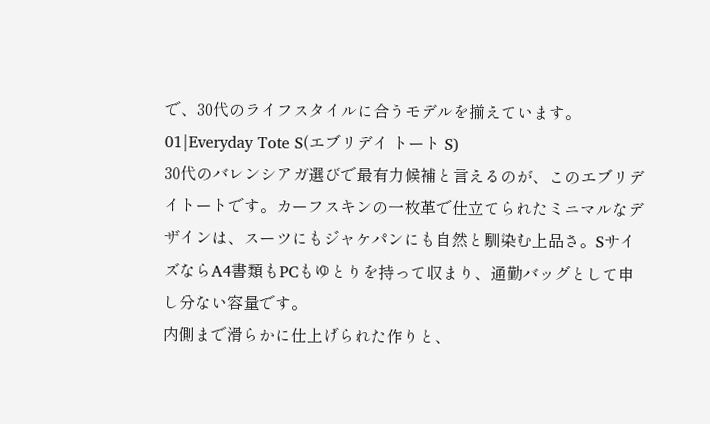で、30代のライフスタイルに合うモデルを揃えています。
01|Everyday Tote S(エブリデイ トート S)
30代のバレンシアガ選びで最有力候補と言えるのが、このエブリデイトートです。カーフスキンの一枚革で仕立てられたミニマルなデザインは、スーツにもジャケパンにも自然と馴染む上品さ。SサイズならA4書類もPCもゆとりを持って収まり、通勤バッグとして申し分ない容量です。
内側まで滑らかに仕上げられた作りと、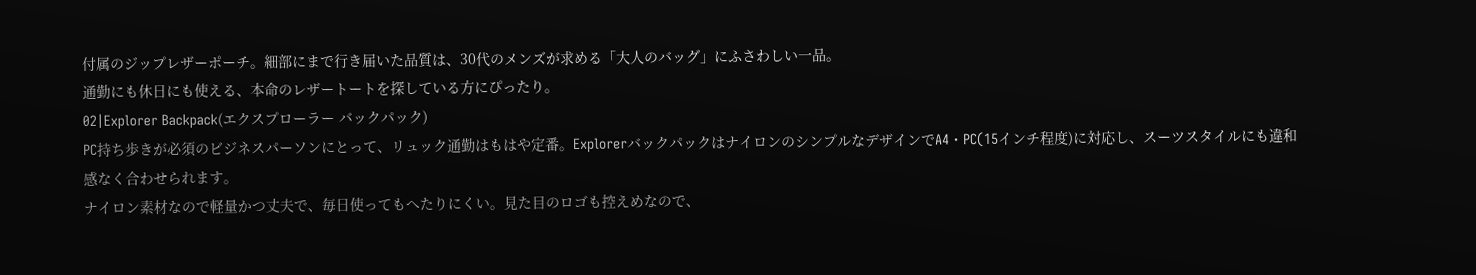付属のジップレザーポーチ。細部にまで行き届いた品質は、30代のメンズが求める「大人のバッグ」にふさわしい一品。
通勤にも休日にも使える、本命のレザートートを探している方にぴったり。
02|Explorer Backpack(エクスプローラー バックパック)
PC持ち歩きが必須のビジネスパーソンにとって、リュック通勤はもはや定番。ExplorerバックパックはナイロンのシンプルなデザインでA4・PC(15インチ程度)に対応し、スーツスタイルにも違和感なく合わせられます。
ナイロン素材なので軽量かつ丈夫で、毎日使ってもへたりにくい。見た目のロゴも控えめなので、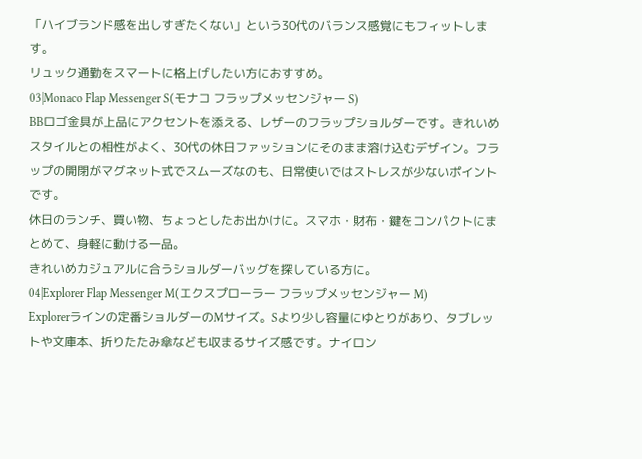「ハイブランド感を出しすぎたくない」という30代のバランス感覚にもフィットします。
リュック通勤をスマートに格上げしたい方におすすめ。
03|Monaco Flap Messenger S(モナコ フラップメッセンジャー S)
BBロゴ金具が上品にアクセントを添える、レザーのフラップショルダーです。きれいめスタイルとの相性がよく、30代の休日ファッションにそのまま溶け込むデザイン。フラップの開閉がマグネット式でスムーズなのも、日常使いではストレスが少ないポイントです。
休日のランチ、買い物、ちょっとしたお出かけに。スマホ・財布・鍵をコンパクトにまとめて、身軽に動ける一品。
きれいめカジュアルに合うショルダーバッグを探している方に。
04|Explorer Flap Messenger M(エクスプローラー フラップメッセンジャー M)
Explorerラインの定番ショルダーのMサイズ。Sより少し容量にゆとりがあり、タブレットや文庫本、折りたたみ傘なども収まるサイズ感です。ナイロン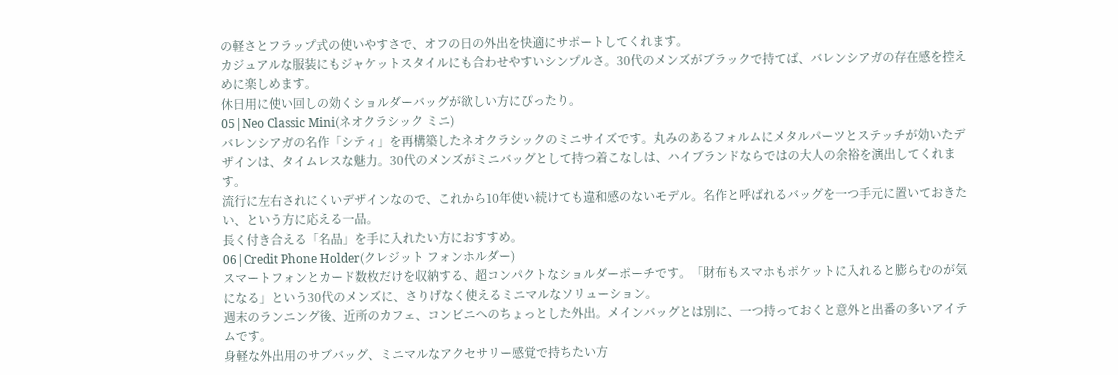の軽さとフラップ式の使いやすさで、オフの日の外出を快適にサポートしてくれます。
カジュアルな服装にもジャケットスタイルにも合わせやすいシンプルさ。30代のメンズがブラックで持てば、バレンシアガの存在感を控えめに楽しめます。
休日用に使い回しの効くショルダーバッグが欲しい方にぴったり。
05|Neo Classic Mini(ネオクラシック ミニ)
バレンシアガの名作「シティ」を再構築したネオクラシックのミニサイズです。丸みのあるフォルムにメタルパーツとステッチが効いたデザインは、タイムレスな魅力。30代のメンズがミニバッグとして持つ着こなしは、ハイブランドならではの大人の余裕を演出してくれます。
流行に左右されにくいデザインなので、これから10年使い続けても違和感のないモデル。名作と呼ばれるバッグを一つ手元に置いておきたい、という方に応える一品。
長く付き合える「名品」を手に入れたい方におすすめ。
06|Credit Phone Holder(クレジット フォンホルダー)
スマートフォンとカード数枚だけを収納する、超コンパクトなショルダーポーチです。「財布もスマホもポケットに入れると膨らむのが気になる」という30代のメンズに、さりげなく使えるミニマルなソリューション。
週末のランニング後、近所のカフェ、コンビニへのちょっとした外出。メインバッグとは別に、一つ持っておくと意外と出番の多いアイテムです。
身軽な外出用のサブバッグ、ミニマルなアクセサリー感覚で持ちたい方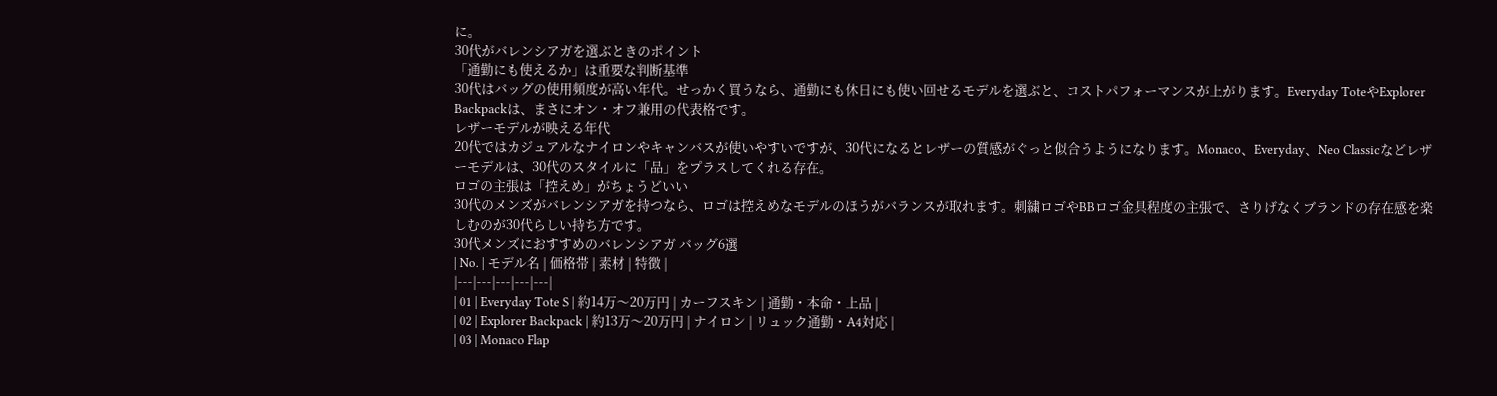に。
30代がバレンシアガを選ぶときのポイント
「通勤にも使えるか」は重要な判断基準
30代はバッグの使用頻度が高い年代。せっかく買うなら、通勤にも休日にも使い回せるモデルを選ぶと、コストパフォーマンスが上がります。Everyday ToteやExplorer Backpackは、まさにオン・オフ兼用の代表格です。
レザーモデルが映える年代
20代ではカジュアルなナイロンやキャンバスが使いやすいですが、30代になるとレザーの質感がぐっと似合うようになります。Monaco、Everyday、Neo Classicなどレザーモデルは、30代のスタイルに「品」をプラスしてくれる存在。
ロゴの主張は「控えめ」がちょうどいい
30代のメンズがバレンシアガを持つなら、ロゴは控えめなモデルのほうがバランスが取れます。刺繍ロゴやBBロゴ金具程度の主張で、さりげなくブランドの存在感を楽しむのが30代らしい持ち方です。
30代メンズにおすすめのバレンシアガ バッグ6選
| No. | モデル名 | 価格帯 | 素材 | 特徴 |
|---|---|---|---|---|
| 01 | Everyday Tote S | 約14万〜20万円 | カーフスキン | 通勤・本命・上品 |
| 02 | Explorer Backpack | 約13万〜20万円 | ナイロン | リュック通勤・A4対応 |
| 03 | Monaco Flap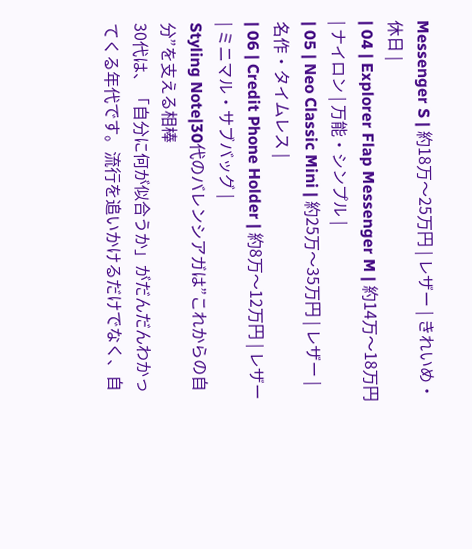Messenger S | 約18万〜25万円 | レザー | きれいめ・休日 |
| 04 | Explorer Flap Messenger M | 約14万〜18万円 | ナイロン | 万能・シンプル |
| 05 | Neo Classic Mini | 約25万〜35万円 | レザー | 名作・タイムレス |
| 06 | Credit Phone Holder | 約8万〜12万円 | レザー | ミニマル・サブバッグ |
Styling Note|30代のバレンシアガは”これからの自分”を支える相棒
30代は、「自分に何が似合うか」がだんだんわかってくる年代です。流行を追いかけるだけでなく、自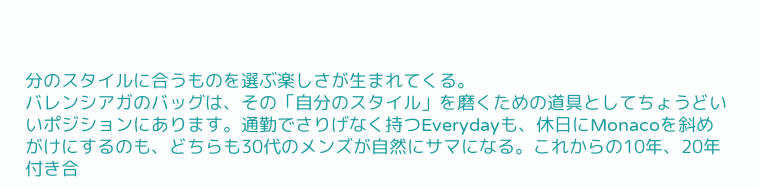分のスタイルに合うものを選ぶ楽しさが生まれてくる。
バレンシアガのバッグは、その「自分のスタイル」を磨くための道具としてちょうどいいポジションにあります。通勤でさりげなく持つEverydayも、休日にMonacoを斜めがけにするのも、どちらも30代のメンズが自然にサマになる。これからの10年、20年付き合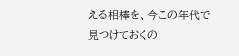える相棒を、今この年代で見つけておくの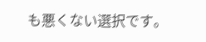も悪くない選択です。